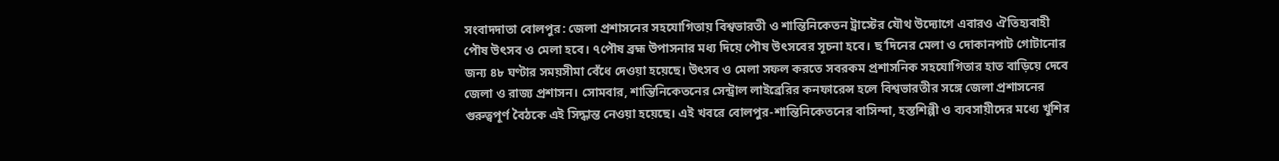সংবাদদাতা বোলপুর: জেলা প্রশাসনের সহযোগিতায় বিশ্বভারতী ও শান্তিনিকেতন ট্রাস্টের যৌথ উদ্যোগে এবারও ঐতিহ্যবাহী পৌষ উৎসব ও মেলা হবে। ৭পৌষ ব্রহ্ম উপাসনার মধ্য দিয়ে পৌষ উৎসবের সূচনা হবে। ছ’দিনের মেলা ও দোকানপাট গোটানোর জন্য ৪৮ ঘণ্টার সময়সীমা বেঁধে দেওয়া হয়েছে। উৎসব ও মেলা সফল করতে সবরকম প্রশাসনিক সহযোগিতার হাত বাড়িয়ে দেবে জেলা ও রাজ্য প্রশাসন। সোমবার, শান্তিনিকেতনের সেন্ট্রাল লাইব্রেরির কনফারেন্স হলে বিশ্বভারতীর সঙ্গে জেলা প্রশাসনের গুরুত্বপূর্ণ বৈঠকে এই সিদ্ধান্ত নেওয়া হয়েছে। এই খবরে বোলপুর-শান্তিনিকেতনের বাসিন্দা, হস্তশিল্পী ও ব্যবসায়ীদের মধ্যে খুশির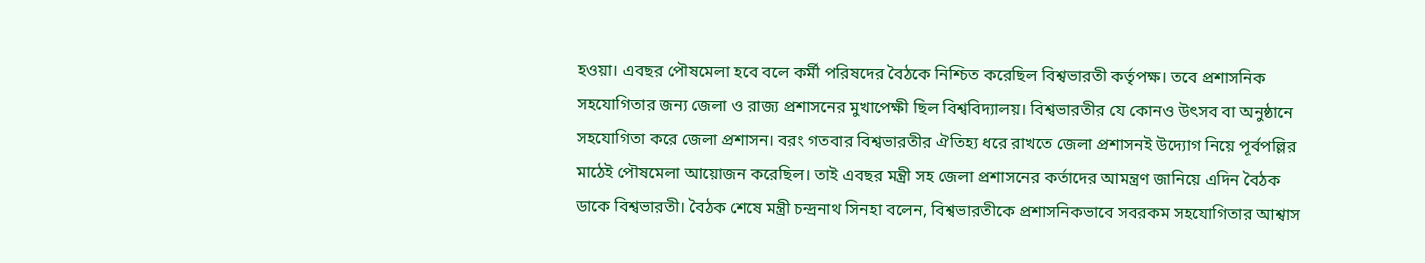হওয়া। এবছর পৌষমেলা হবে বলে কর্মী পরিষদের বৈঠকে নিশ্চিত করেছিল বিশ্বভারতী কর্তৃপক্ষ। তবে প্রশাসনিক সহযোগিতার জন্য জেলা ও রাজ্য প্রশাসনের মুখাপেক্ষী ছিল বিশ্ববিদ্যালয়। বিশ্বভারতীর যে কোনও উৎসব বা অনুষ্ঠানে সহযোগিতা করে জেলা প্রশাসন। বরং গতবার বিশ্বভারতীর ঐতিহ্য ধরে রাখতে জেলা প্রশাসনই উদ্যোগ নিয়ে পূর্বপল্লির মাঠেই পৌষমেলা আয়োজন করেছিল। তাই এবছর মন্ত্রী সহ জেলা প্রশাসনের কর্তাদের আমন্ত্রণ জানিয়ে এদিন বৈঠক ডাকে বিশ্বভারতী। বৈঠক শেষে মন্ত্রী চন্দ্রনাথ সিনহা বলেন, বিশ্বভারতীকে প্রশাসনিকভাবে সবরকম সহযোগিতার আশ্বাস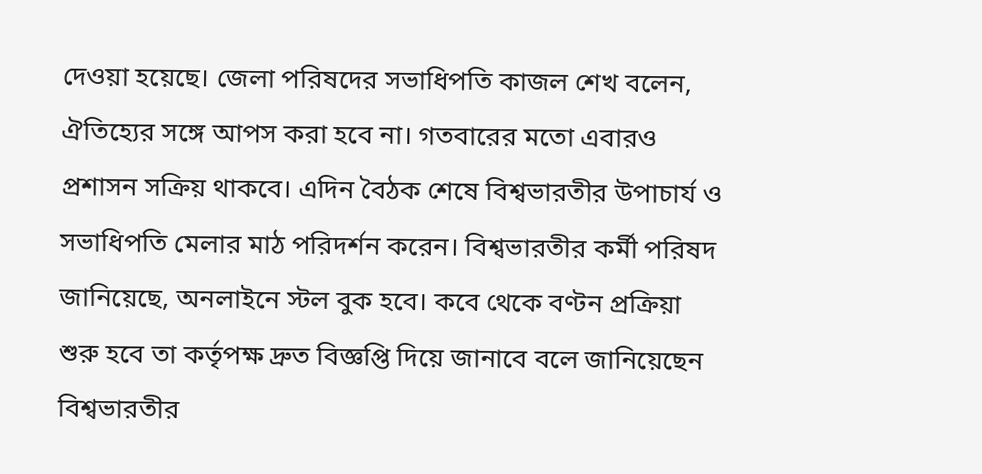দেওয়া হয়েছে। জেলা পরিষদের সভাধিপতি কাজল শেখ বলেন, ঐতিহ্যের সঙ্গে আপস করা হবে না। গতবারের মতো এবারও প্রশাসন সক্রিয় থাকবে। এদিন বৈঠক শেষে বিশ্বভারতীর উপাচার্য ও সভাধিপতি মেলার মাঠ পরিদর্শন করেন। বিশ্বভারতীর কর্মী পরিষদ জানিয়েছে, অনলাইনে স্টল বুক হবে। কবে থেকে বণ্টন প্রক্রিয়া শুরু হবে তা কর্তৃপক্ষ দ্রুত বিজ্ঞপ্তি দিয়ে জানাবে বলে জানিয়েছেন বিশ্বভারতীর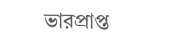ভারপ্রাপ্ত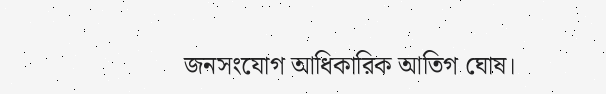জনসংযোগ আধিকারিক আতিগ ঘোষ।